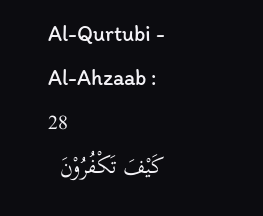Al-Qurtubi - Al-Ahzaab : 28
كَیْفَ تَكْفُرُوْنَ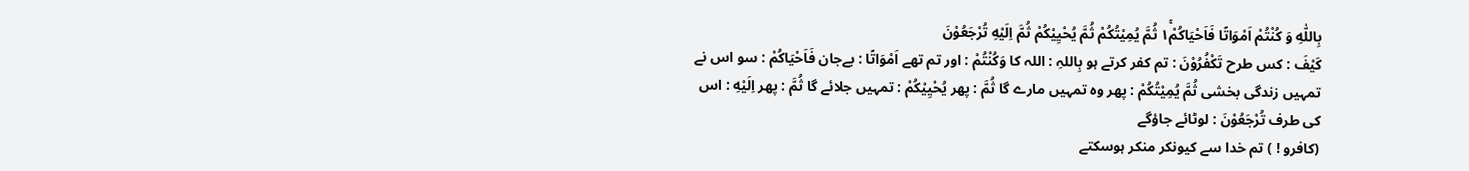بِاللّٰهِ وَ كُنْتُمْ اَمْوَاتًا فَاَحْیَاكُمْ١ۚ ثُمَّ یُمِیْتُكُمْ ثُمَّ یُحْیِیْكُمْ ثُمَّ اِلَیْهِ تُرْجَعُوْنَ
کَيْفَ : کس طرح تَكْفُرُوْنَ : تم کفر کرتے ہو بِاللہِ : اللہ کا وَكُنْتُمْ : اور تم تھے اَمْوَاتًا : بےجان فَاَحْيَاكُمْ : سو اس نے تمہیں زندگی بخشی ثُمَّ يُمِیْتُكُمْ : پھر وہ تمہیں مارے گا ثُمَّ : پھر يُحْيِیْكُمْ : تمہیں جلائے گا ثُمَّ : پھر اِلَيْهِ : اس کی طرف تُرْجَعُوْنَ : لوٹائے جاؤگے
(کافرو ! ) تم خدا سے کیونکر منکر ہوسکتے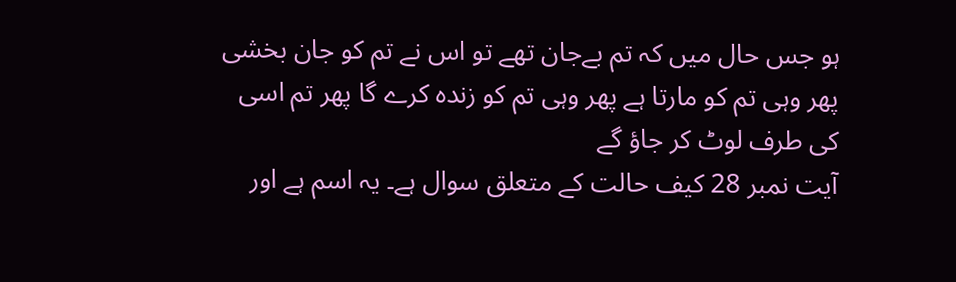ہو جس حال میں کہ تم بےجان تھے تو اس نے تم کو جان بخشی پھر وہی تم کو مارتا ہے پھر وہی تم کو زندہ کرے گا پھر تم اسی کی طرف لوٹ کر جاؤ گے
آیت نمبر 28 کیف حالت کے متعلق سوال ہے۔ یہ اسم ہے اور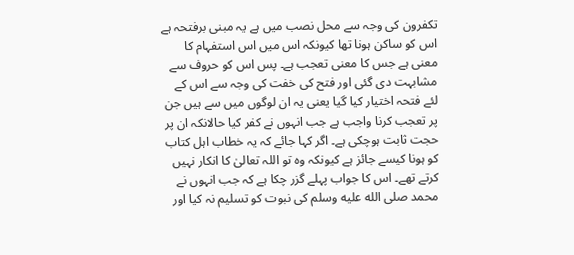تکفرون کی وجہ سے محل نصب میں ہے یہ مبنی برفتحہ ہے اس کو ساکن ہونا تھا کیونکہ اس میں اس استفہام کا معنی ہے جس کا معنی تعجب ہے۔ پس اس کو حروف سے مشابہت دی گئی اور فتح کی خفت کی وجہ سے اس کے لئے فتحہ اختیار کیا گیا یعنی یہ ان لوگوں میں سے ہیں جن پر تعجب کرنا واجب ہے جب انہوں نے کفر کیا حالانکہ ان پر حجت ثابت ہوچکی ہے۔ اگر کہا جائے کہ یہ خطاب اہل کتاب کو ہونا کیسے جائز ہے کیونکہ وہ تو اللہ تعالیٰ کا انکار نہیں کرتے تھے۔ اس کا جواب پہلے گزر چکا ہے کہ جب انہوں نے محمد صلى الله عليه وسلم کی نبوت کو تسلیم نہ کیا اور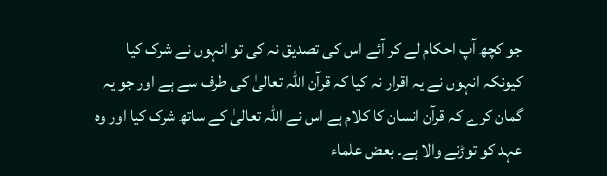جو کچھ آپ احکام لے کر آئے اس کی تصدیق نہ کی تو انہوں نے شرک کیا کیونکہ انہوں نے یہ اقرار نہ کیا کہ قرآن اللہ تعالیٰ کی طرف سے ہے اور جو یہ گمان کرے کہ قرآن انسان کا کلام ہے اس نے اللہ تعالیٰ کے ساتھ شرک کیا اور وہ عہد کو توڑنے والا ہے۔ بعض علماء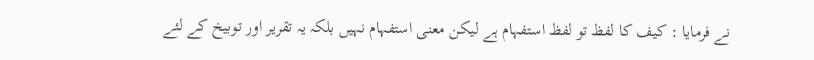نے فرمایا : کیف کا لفظ تو لفظ استفہام ہے لیکن معنی استفہام نہیں بلکہ یہ تقریر اور توبیخ کے لئے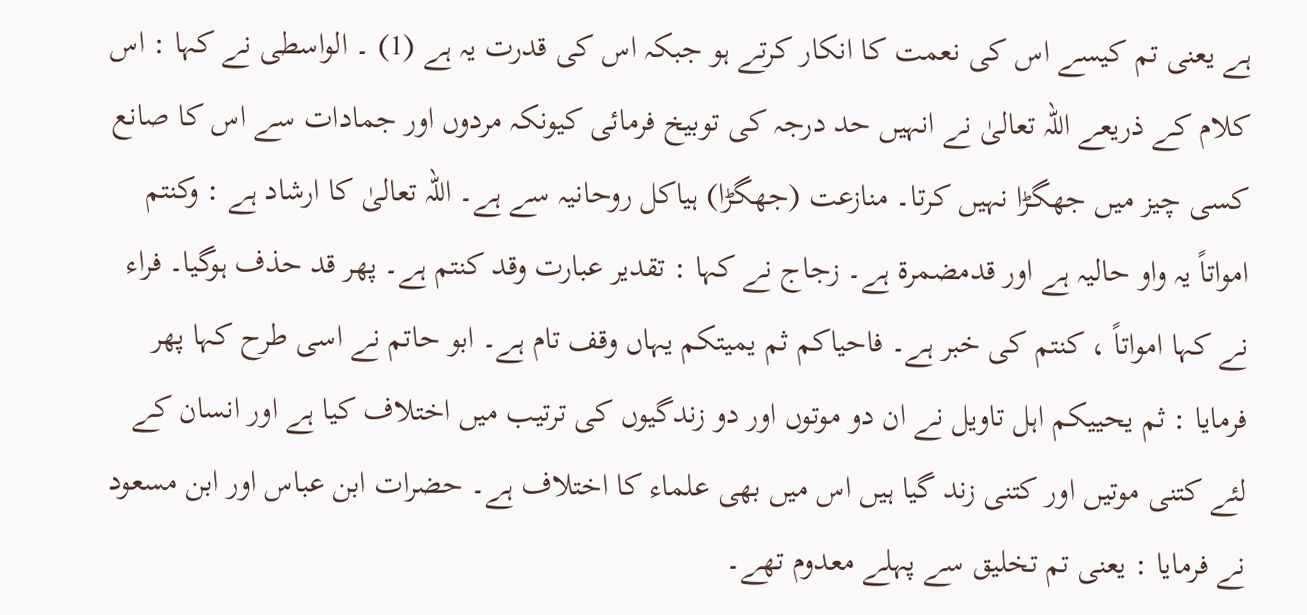ہے یعنی تم کیسے اس کی نعمت کا انکار کرتے ہو جبکہ اس کی قدرت یہ ہے (1) ۔ الواسطی نے کہا : اس کلام کے ذریعے اللہ تعالیٰ نے انہیں حد درجہ کی توبیخ فرمائی کیونکہ مردوں اور جمادات سے اس کا صانع کسی چیز میں جھگڑا نہیں کرتا۔ منازعت (جھگڑا) ہیاکل روحانیہ سے ہے۔ اللہ تعالیٰ کا ارشاد ہے : وکنتم امواتاً یہ واو حالیہ ہے اور قدمضمرۃ ہے۔ زجاج نے کہا : تقدیر عبارت وقد کنتم ہے۔ پھر قد حذف ہوگیا۔ فراء نے کہا امواتاً ، کنتم کی خبر ہے۔ فاحیاکم ثم یمیتکم یہاں وقف تام ہے۔ ابو حاتم نے اسی طرح کہا پھر فرمایا : ثم یحییکم اہل تاویل نے ان دو موتوں اور دو زندگیوں کی ترتیب میں اختلاف کیا ہے اور انسان کے لئے کتنی موتیں اور کتنی زند گیا ہیں اس میں بھی علماء کا اختلاف ہے۔ حضرات ابن عباس اور ابن مسعود نے فرمایا : یعنی تم تخلیق سے پہلے معدوم تھے۔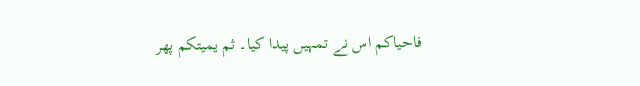فاحیاکم اس نے تمہیں پیدا کیا۔ ثم یمیتکم پھر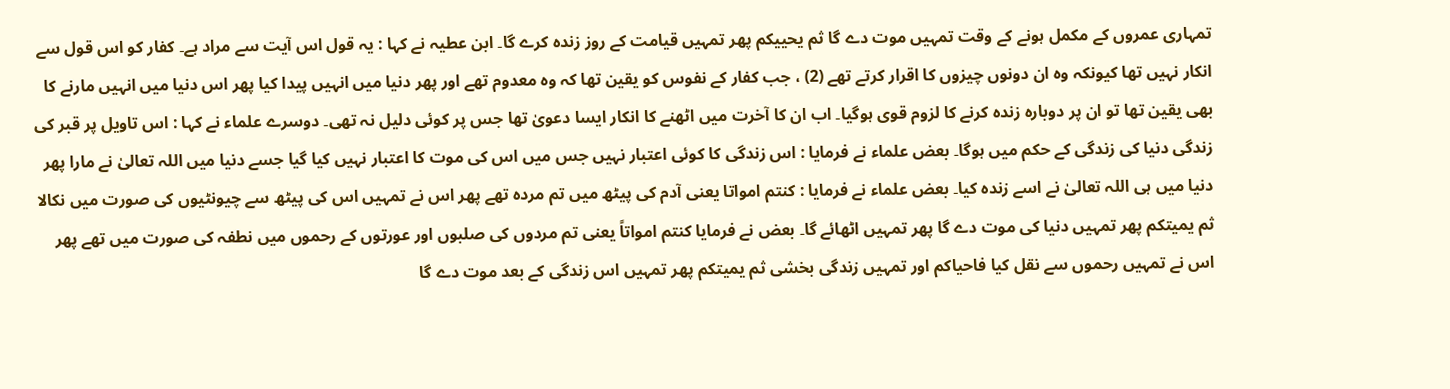تمہاری عمروں کے مکمل ہونے کے وقت تمہیں موت دے گا ثم یحییکم پھر تمہیں قیامت کے روز زندہ کرے گا۔ ابن عطیہ نے کہا : یہ قول اس آیت سے مراد ہے۔ کفار کو اس قول سے انکار نہیں تھا کیونکہ وہ ان دونوں چیزوں کا اقرار کرتے تھے (2) ، جب کفار کے نفوس کو یقین تھا کہ وہ معدوم تھے اور پھر دنیا میں انہیں پیدا کیا پھر اس دنیا میں انہیں مارنے کا بھی یقین تھا تو ان پر دوبارہ زندہ کرنے کا لزوم قوی ہوگیا۔ اب ان کا آخرت میں اٹھنے کا انکار ایسا دعویٰ تھا جس پر کوئی دلیل نہ تھی۔ دوسرے علماء نے کہا : اس تاویل پر قبر کی زندگی دنیا کی زندگی کے حکم میں ہوگا۔ بعض علماء نے فرمایا : اس زندگی کا کوئی اعتبار نہیں جس میں اس کی موت کا اعتبار نہیں کیا گیا جسے دنیا میں اللہ تعالیٰ نے مارا پھر دنیا میں ہی اللہ تعالیٰ نے اسے زندہ کیا۔ بعض علماء نے فرمایا : کنتم امواتا یعنی آدم کی پیٹھ میں تم مردہ تھے پھر اس نے تمہیں اس کی پیٹھ سے چیونٹیوں کی صورت میں نکالا ثم یمیتکم پھر تمہیں دنیا کی موت دے گا پھر تمہیں اٹھائے گا۔ بعض نے فرمایا کنتم امواتاً یعنی تم مردوں کی صلبوں اور عورتوں کے رحموں میں نطفہ کی صورت میں تھے پھر اس نے تمہیں رحموں سے نقل کیا فاحیاکم اور تمہیں زندگی بخشی ثم یمیتکم پھر تمہیں اس زندگی کے بعد موت دے گا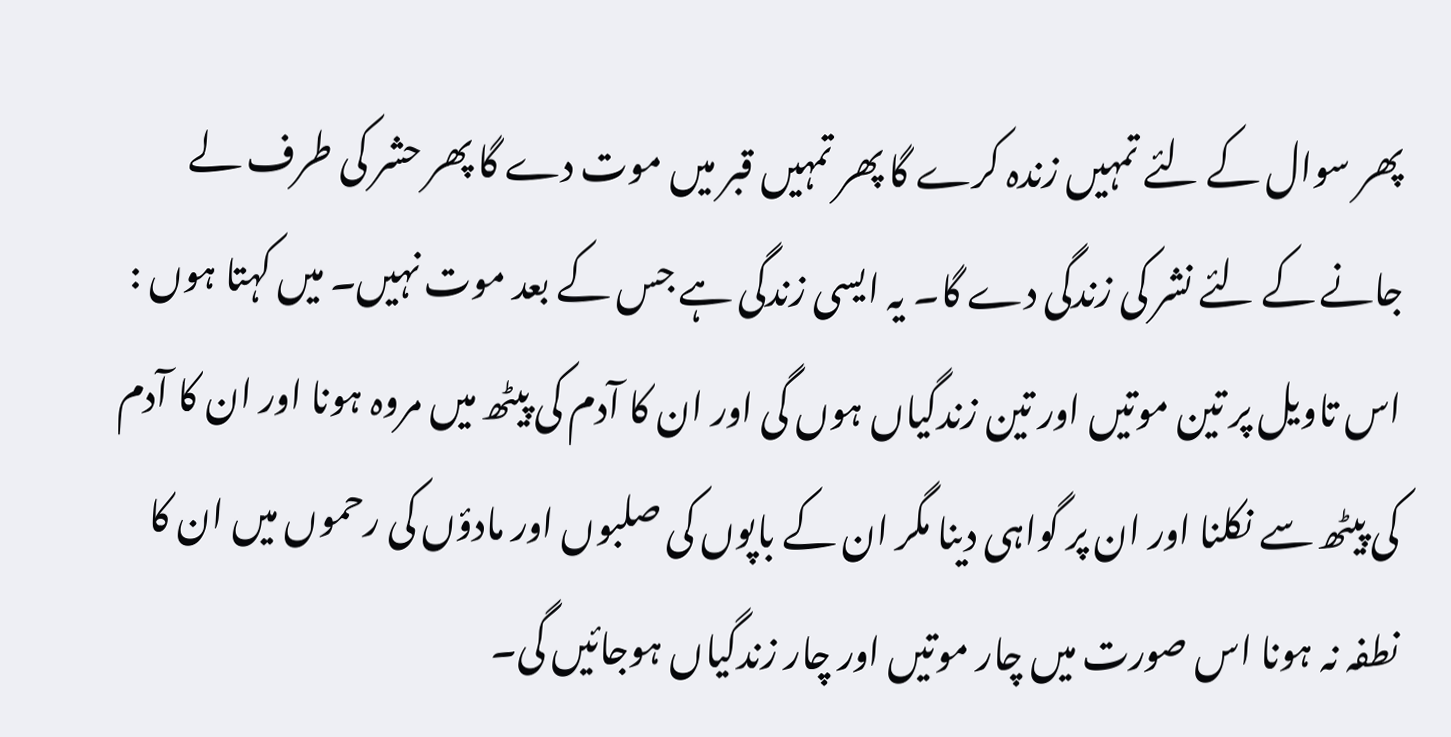پھر سوال کے لئے تمہیں زندہ کرے گا پھر تمہیں قبر میں موت دے گا پھر حشر کی طرف لے جانے کے لئے نشر کی زندگی دے گا۔ یہ ایسی زندگی ہے جس کے بعد موت نہیں۔ میں کہتا ہوں : اس تاویل پر تین موتیں اور تین زندگیاں ہوں گی اور ان کا آدم کی پیٹھ میں مروہ ہونا اور ان کا آدم کی پیٹھ سے نکلنا اور ان پر گواہی دینا مگر ان کے باپوں کی صلبوں اور مادؤں کی رحموں میں ان کا نطفہ نہ ہونا اس صورت میں چار موتیں اور چار زندگیاں ہوجائیں گی۔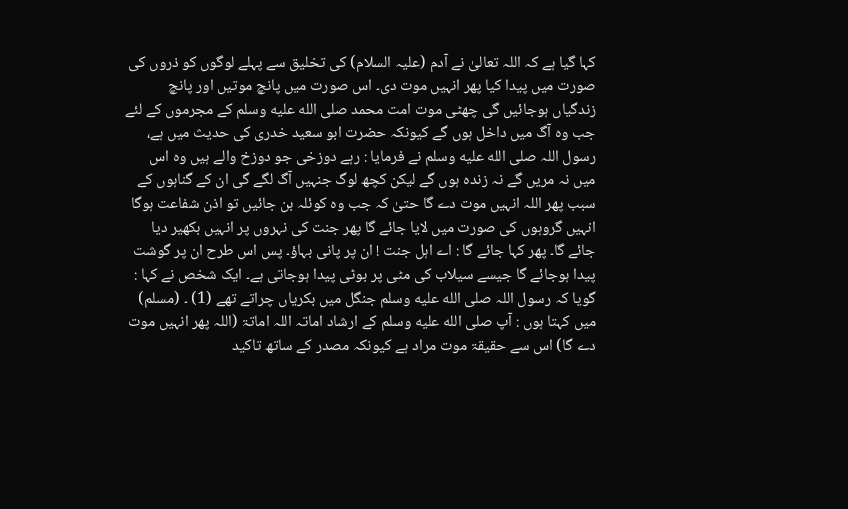کہا گیا ہے کہ اللہ تعالیٰ نے آدم (علیہ السلام) کی تخلیق سے پہلے لوگوں کو ذروں کی صورت میں پیدا کیا پھر انہیں موت دی۔ اس صورت میں پانچ موتیں اور پانچ زندگیاں ہوجائیں گی چھٹی موت امت محمد صلى الله عليه وسلم کے مجرموں کے لئے جب وہ آگ میں داخل ہوں گے کیونکہ حضرت ابو سعید خدری کی حدیث میں ہے، رسول اللہ صلى الله عليه وسلم نے فرمایا : رہے دوزخی جو دوزخ والے ہیں وہ اس میں نہ مریں گے نہ زندہ ہوں گے لیکن کچھ لوگ جنہیں آگ لگے گی ان کے گناہوں کے سبب پھر اللہ انہیں موت دے گا حتیٰ کہ جب وہ کوئلہ بن جائیں تو اذن شفاعت ہوگا انہیں گروہوں کی صورت میں لایا جائے گا پھر جنت کی نہروں پر انہیں بکھیر دیا جائے گا۔ پھر کہا جائے گا : اے اہل جنت ! ان پر پانی بہاؤ۔ پس اس طرح ان پر گوشت پیدا ہوجائے گا جیسے سیلاب کی مٹی پر بوٹی پیدا ہوجاتی ہے۔ ایک شخص نے کہا : گویا کہ رسول اللہ صلى الله عليه وسلم جنگل میں بکریاں چراتے تھے (1) ۔ (مسلم) میں کہتا ہوں : آپ صلى الله عليه وسلم کے ارشاد اماتہ اللہ اماتۃ (اللہ پھر انہیں موت دے گا) اس سے حقیقۃ موت مراد ہے کیونکہ مصدر کے ساتھ تاکید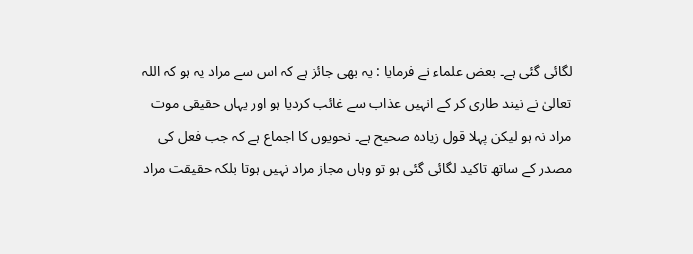لگائی گئی ہے۔ بعض علماء نے فرمایا : یہ بھی جائز ہے کہ اس سے مراد یہ ہو کہ اللہ تعالیٰ نے نیند طاری کر کے انہیں عذاب سے غائب کردیا ہو اور یہاں حقیقی موت مراد نہ ہو لیکن پہلا قول زیادہ صحیح ہے۔ نحویوں کا اجماع ہے کہ جب فعل کی مصدر کے ساتھ تاکید لگائی گئی ہو تو وہاں مجاز مراد نہیں ہوتا بلکہ حقیقت مراد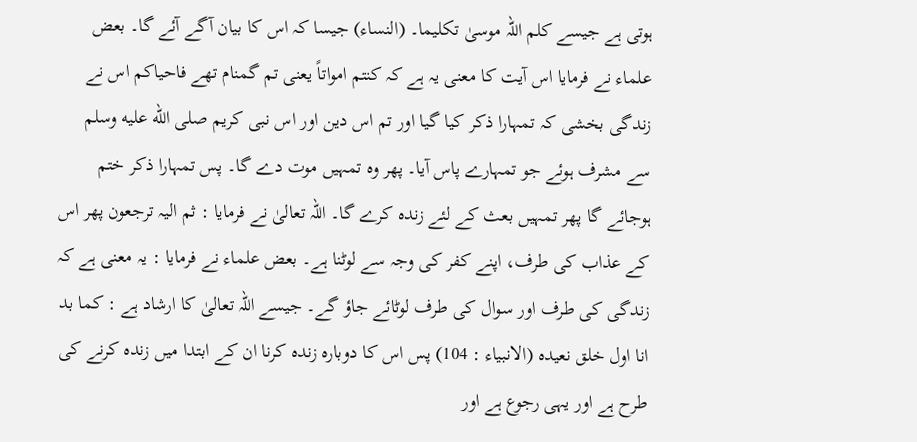ہوتی ہے جیسے کلم اللہ موسیٰ تکلیما۔ (النساء) جیسا کہ اس کا بیان آگے آئے گا۔ بعض علماء نے فرمایا اس آیت کا معنی یہ ہے کہ کنتم امواتاً یعنی تم گمنام تھے فاحیاکم اس نے زندگی بخشی کہ تمہارا ذکر کیا گیا اور تم اس دین اور اس نبی کریم صلى الله عليه وسلم سے مشرف ہوئے جو تمہارے پاس آیا۔ پھر وہ تمہیں موت دے گا۔ پس تمہارا ذکر ختم ہوجائے گا پھر تمہیں بعث کے لئے زندہ کرے گا۔ اللہ تعالیٰ نے فرمایا : ثم الیہ ترجعون پھر اس کے عذاب کی طرف، اپنے کفر کی وجہ سے لوٹنا ہے۔ بعض علماء نے فرمایا : یہ معنی ہے کہ زندگی کی طرف اور سوال کی طرف لوٹائے جاؤ گے۔ جیسے اللہ تعالیٰ کا ارشاد ہے : کما بد انا اول خلق نعیدہ (الانبیاء : 104) پس اس کا دوبارہ زندہ کرنا ان کے ابتدا میں زندہ کرنے کی طرح ہے اور یہی رجوع ہے اور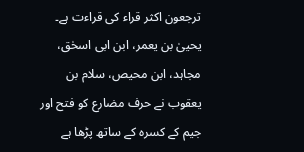ترجعون اکثر قراء کی قراءت ہے۔ یحییٰ بن یعمر، ابن ابی اسحٰق، مجاہد، ابن محیص، سلام بن یعقوب نے حرف مضارع کو فتح اور جیم کے کسرہ کے ساتھ پڑھا ہے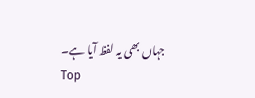جہاں بھی یہ لفظ آیا ہے۔
Top